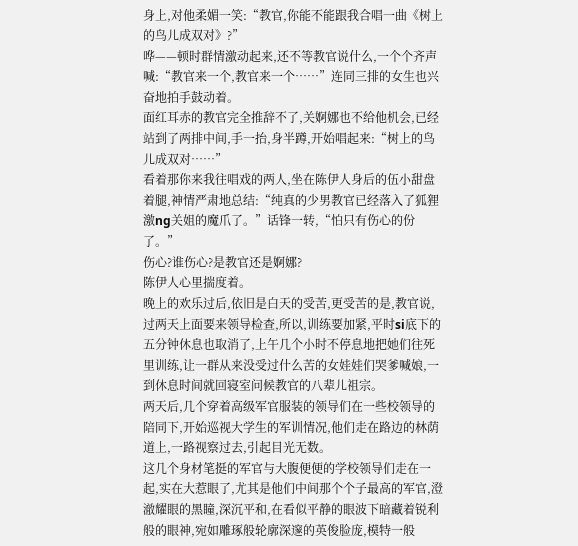身上,对他柔媚一笑:“教官,你能不能跟我合唱一曲《树上的鸟儿成双对》?”
哗——顿时群情激动起来,还不等教官说什么,一个个齐声喊:“教官来一个,教官来一个……”连同三排的女生也兴奋地拍手鼓动着。
面红耳赤的教官完全推辞不了,关婀娜也不给他机会,已经站到了两排中间,手一抬,身半蹲,开始唱起来:“树上的鸟儿成双对……”
看着那你来我往唱戏的两人,坐在陈伊人身后的伍小甜盘着腿,神情严肃地总结:“纯真的少男教官已经落入了狐狸激ng关姐的魔爪了。”话锋一转,“怕只有伤心的份了。”
伤心?谁伤心?是教官还是婀娜?
陈伊人心里揣度着。
晚上的欢乐过后,依旧是白天的受苦,更受苦的是,教官说,过两天上面要来领导检查,所以,训练要加紧,平时si底下的五分钟休息也取消了,上午几个小时不停息地把她们往死里训练,让一群从来没受过什么苦的女娃娃们哭爹喊娘,一到休息时间就回寝室问候教官的八辈儿祖宗。
两天后,几个穿着高级军官服装的领导们在一些校领导的陪同下,开始巡视大学生的军训情况,他们走在路边的林荫道上,一路视察过去,引起目光无数。
这几个身材笔挺的军官与大腹便便的学校领导们走在一起,实在大惹眼了,尤其是他们中间那个个子最高的军官,澄澈耀眼的黑瞳,深沉平和,在看似平静的眼波下暗藏着锐利般的眼神,宛如雕琢般轮廓深邃的英俊脸庞,模特一般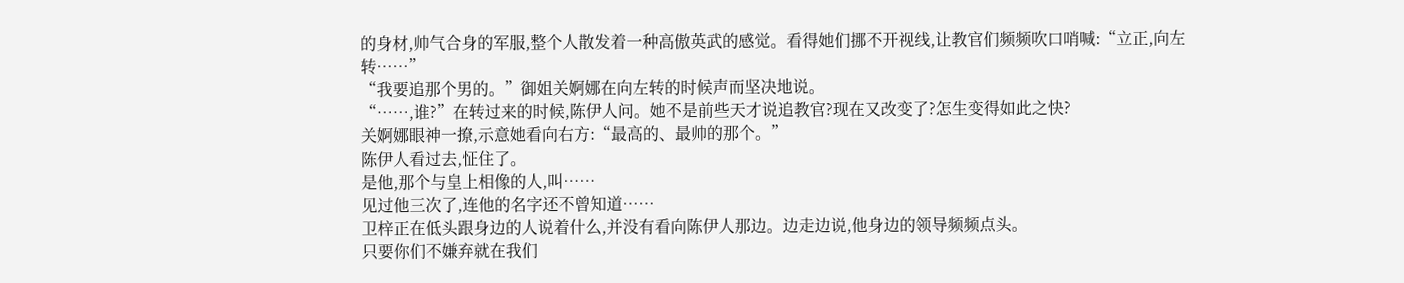的身材,帅气合身的军服,整个人散发着一种高傲英武的感觉。看得她们挪不开视线,让教官们频频吹口哨喊:“立正,向左转……”
“我要追那个男的。”御姐关婀娜在向左转的时候声而坚决地说。
“……,谁?”在转过来的时候,陈伊人问。她不是前些天才说追教官?现在又改变了?怎生变得如此之快?
关婀娜眼神一撩,示意她看向右方:“最高的、最帅的那个。”
陈伊人看过去,怔住了。
是他,那个与皇上相像的人,叫……
见过他三次了,连他的名字还不曾知道……
卫梓正在低头跟身边的人说着什么,并没有看向陈伊人那边。边走边说,他身边的领导频频点头。
只要你们不嫌弃就在我们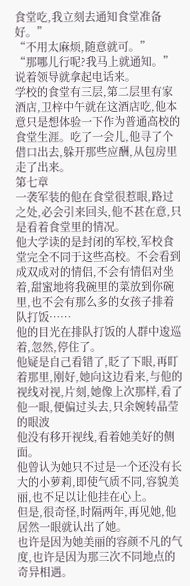食堂吃,我立刻去通知食堂准备好。”
“不用太麻烦,随意就可。”
“那哪儿行呢?我马上就通知。”说着领导就拿起电话来。
学校的食堂有三层,第二层里有家酒店,卫梓中午就在这酒店吃,他本意只是想体验一下作为普通高校的食堂生涯。吃了一会儿,他寻了个借口出去,躲开那些应酬,从包房里走了出来。
第七章
一袭军装的他在食堂很惹眼,路过之处,必会引来回头,他不甚在意,只是看着食堂里的情况。
他大学读的是封闭的军校,军校食堂完全不同于这些高校。不会看到成双成对的情侣,不会有情侣对坐着,甜蜜地将我碗里的菜放到你碗里,也不会有那么多的女孩子排着队打饭……
他的目光在排队打饭的人群中逡巡着,忽然,停住了。
他疑是自己看错了,眨了下眼,再盯着那里,刚好,她向这边看来,与他的视线对视,片刻,她像上次那样,看了他一眼,便偏过头去,只余婉转晶莹的眼波
他没有移开视线,看着她美好的侧面。
他曾认为她只不过是一个还没有长大的小萝莉,即使气质不同,容貌美丽,也不足以让他挂在心上。
但是,很奇怪,时隔两年,再见她,他居然一眼就认出了她。
也许是因为她美丽的容颜不凡的气度,也许是因为那三次不同地点的奇异相遇。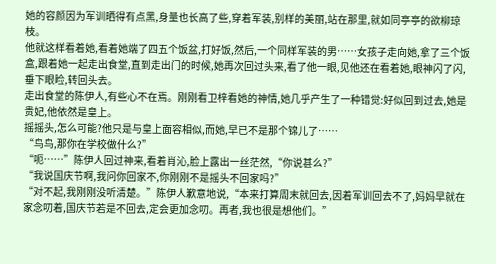她的容颜因为军训晒得有点黑,身量也长高了些,穿着军装,别样的美丽,站在那里,就如同亭亭的欲柳琼枝。
他就这样看着她,看着她端了四五个饭盆,打好饭,然后,一个同样军装的男……女孩子走向她,拿了三个饭盒,跟着她一起走出食堂,直到走出门的时候,她再次回过头来,看了他一眼,见他还在看着她,眼神闪了闪,垂下眼睑,转回头去。
走出食堂的陈伊人,有些心不在焉。刚刚看卫梓看她的神情,她几乎产生了一种错觉:好似回到过去,她是贵妃,他依然是皇上。
摇摇头,怎么可能?他只是与皇上面容相似,而她,早已不是那个锦儿了……
“鸟鸟,那你在学校做什么?”
“呃……”陈伊人回过神来,看着肖沁,脸上露出一丝茫然,“你说甚么?”
“我说国庆节啊,我问你回家不,你刚刚不是摇头不回家吗?”
“对不起,我刚刚没听清楚。”陈伊人歉意地说,“本来打算周末就回去,因着军训回去不了,妈妈早就在家念叨着,国庆节若是不回去,定会更加念叨。再者,我也很是想他们。”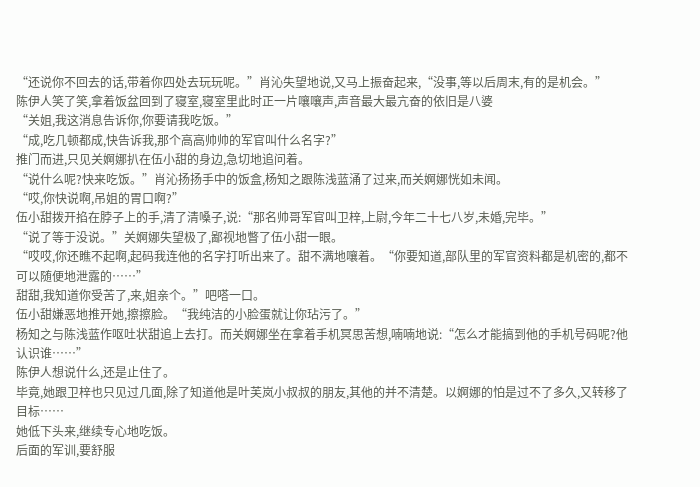“还说你不回去的话,带着你四处去玩玩呢。”肖沁失望地说,又马上振奋起来,“没事,等以后周末,有的是机会。”
陈伊人笑了笑,拿着饭盆回到了寝室,寝室里此时正一片嚷嚷声,声音最大最亢奋的依旧是八婆
“关姐,我这消息告诉你,你要请我吃饭。”
“成,吃几顿都成,快告诉我,那个高高帅帅的军官叫什么名字?”
推门而进,只见关婀娜扒在伍小甜的身边,急切地追问着。
“说什么呢?快来吃饭。”肖沁扬扬手中的饭盒,杨知之跟陈浅蓝涌了过来,而关婀娜恍如未闻。
“哎,你快说啊,吊姐的胃口啊?”
伍小甜拨开掐在脖子上的手,清了清嗓子,说:“那名帅哥军官叫卫梓,上尉,今年二十七八岁,未婚,完毕。”
“说了等于没说。”关婀娜失望极了,鄙视地瞥了伍小甜一眼。
“哎哎,你还瞧不起啊,起码我连他的名字打听出来了。甜不满地嚷着。“你要知道,部队里的军官资料都是机密的,都不可以随便地泄露的……”
甜甜,我知道你受苦了,来,姐亲个。”吧嗒一口。
伍小甜嫌恶地推开她,擦擦脸。“我纯洁的小脸蛋就让你玷污了。”
杨知之与陈浅蓝作呕吐状甜追上去打。而关婀娜坐在拿着手机冥思苦想,喃喃地说:“怎么才能搞到他的手机号码呢?他认识谁……”
陈伊人想说什么,还是止住了。
毕竟,她跟卫梓也只见过几面,除了知道他是叶芙岚小叔叔的朋友,其他的并不清楚。以婀娜的怕是过不了多久,又转移了目标……
她低下头来,继续专心地吃饭。
后面的军训,要舒服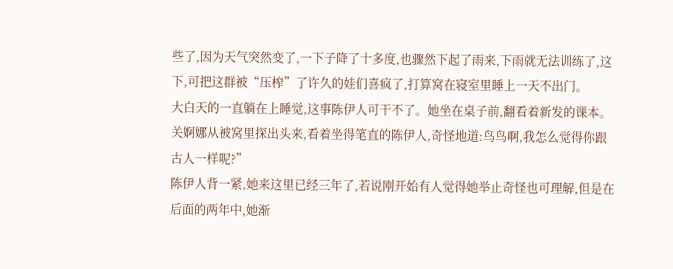些了,因为天气突然变了,一下子降了十多度,也骤然下起了雨来,下雨就无法训练了,这下,可把这群被“压榨”了许久的娃们喜疯了,打算窝在寝室里睡上一天不出门。
大白天的一直躺在上睡觉,这事陈伊人可干不了。她坐在桌子前,翻看着新发的课本。
关婀娜从被窝里探出头来,看着坐得笔直的陈伊人,奇怪地道:鸟鸟啊,我怎么觉得你跟古人一样呢?”
陈伊人背一紧,她来这里已经三年了,若说刚开始有人觉得她举止奇怪也可理解,但是在后面的两年中,她渐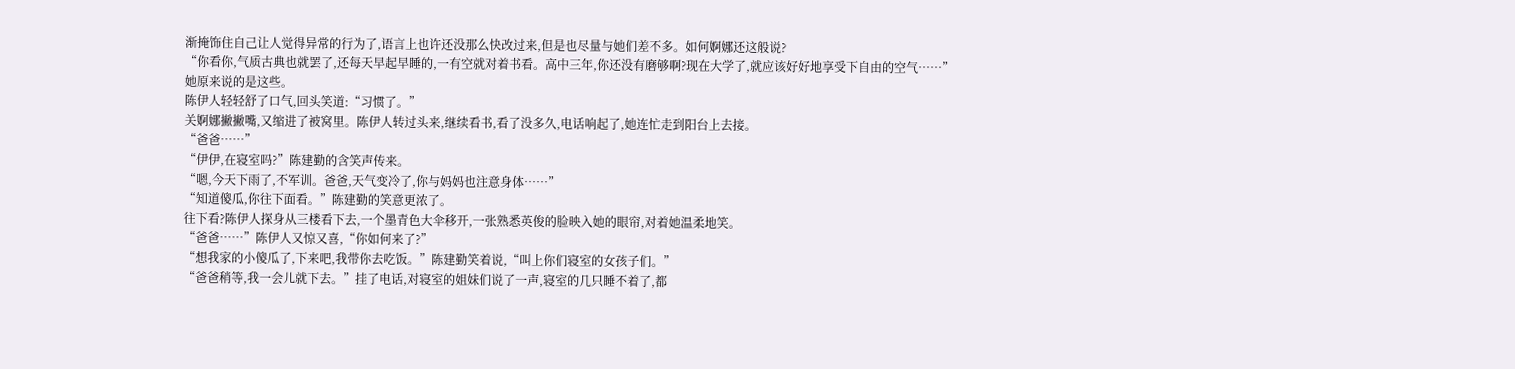渐掩饰住自己让人觉得异常的行为了,语言上也许还没那么快改过来,但是也尽量与她们差不多。如何婀娜还这般说?
“你看你,气质古典也就罢了,还每天早起早睡的,一有空就对着书看。高中三年,你还没有磨够啊?现在大学了,就应该好好地享受下自由的空气……”
她原来说的是这些。
陈伊人轻轻舒了口气,回头笑道:“习惯了。”
关婀娜撇撇嘴,又缩进了被窝里。陈伊人转过头来,继续看书,看了没多久,电话响起了,她连忙走到阳台上去接。
“爸爸……”
“伊伊,在寝室吗?”陈建勤的含笑声传来。
“嗯,今天下雨了,不军训。爸爸,天气变冷了,你与妈妈也注意身体……”
“知道傻瓜,你往下面看。”陈建勤的笑意更浓了。
往下看?陈伊人探身从三楼看下去,一个墨青色大伞移开,一张熟悉英俊的脸映入她的眼帘,对着她温柔地笑。
“爸爸……”陈伊人又惊又喜,“你如何来了?”
“想我家的小傻瓜了,下来吧,我带你去吃饭。”陈建勤笑着说,“叫上你们寝室的女孩子们。”
“爸爸稍等,我一会儿就下去。”挂了电话,对寝室的姐妹们说了一声,寝室的几只睡不着了,都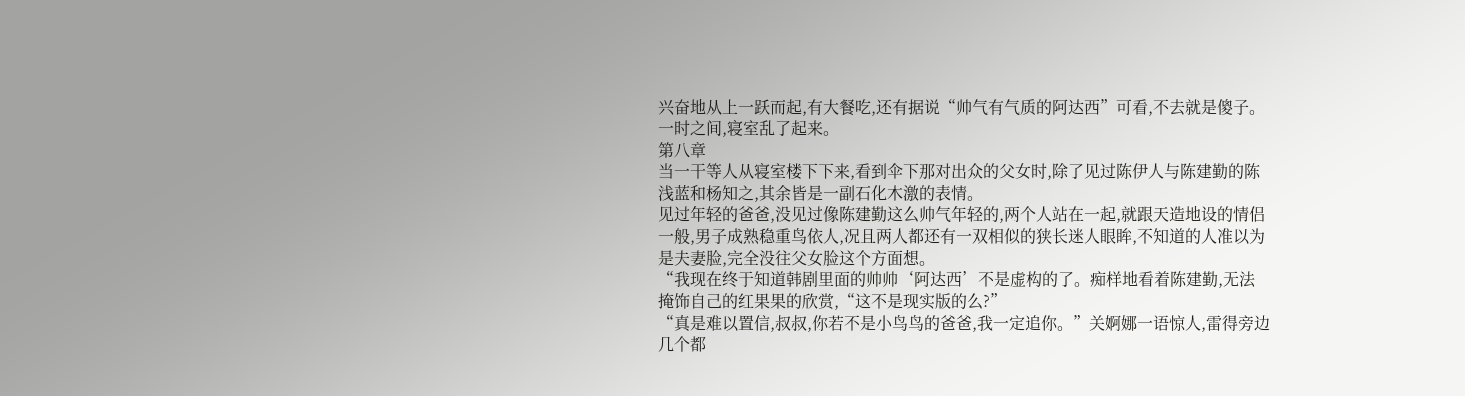兴奋地从上一跃而起,有大餐吃,还有据说“帅气有气质的阿达西”可看,不去就是傻子。
一时之间,寝室乱了起来。
第八章
当一干等人从寝室楼下下来,看到伞下那对出众的父女时,除了见过陈伊人与陈建勤的陈浅蓝和杨知之,其余皆是一副石化木激的表情。
见过年轻的爸爸,没见过像陈建勤这么帅气年轻的,两个人站在一起,就跟天造地设的情侣一般,男子成熟稳重鸟依人,况且两人都还有一双相似的狭长迷人眼眸,不知道的人准以为是夫妻脸,完全没往父女脸这个方面想。
“我现在终于知道韩剧里面的帅帅‘阿达西’不是虚构的了。痴样地看着陈建勤,无法掩饰自己的红果果的欣赏,“这不是现实版的么?”
“真是难以置信,叔叔,你若不是小鸟鸟的爸爸,我一定追你。”关婀娜一语惊人,雷得旁边几个都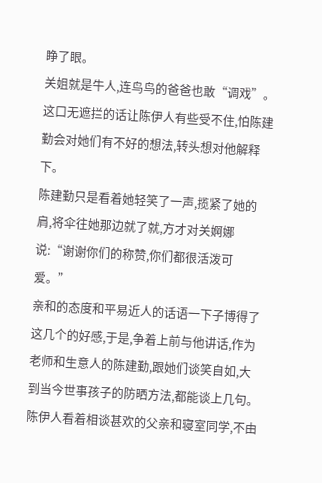睁了眼。
关姐就是牛人,连鸟鸟的爸爸也敢“调戏”。
这口无遮拦的话让陈伊人有些受不住,怕陈建勤会对她们有不好的想法,转头想对他解释下。
陈建勤只是看着她轻笑了一声,揽紧了她的肩,将伞往她那边就了就,方才对关婀娜说:“谢谢你们的称赞,你们都很活泼可爱。”
亲和的态度和平易近人的话语一下子博得了这几个的好感,于是,争着上前与他讲话,作为老师和生意人的陈建勤,跟她们谈笑自如,大到当今世事孩子的防晒方法,都能谈上几句。
陈伊人看着相谈甚欢的父亲和寝室同学,不由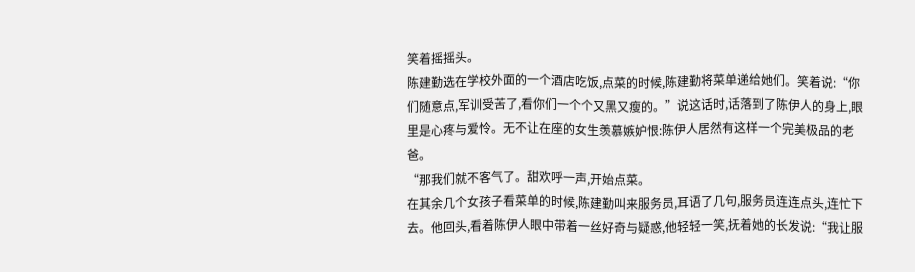笑着摇摇头。
陈建勤选在学校外面的一个酒店吃饭,点菜的时候,陈建勤将菜单递给她们。笑着说:“你们随意点,军训受苦了,看你们一个个又黑又瘦的。”说这话时,话落到了陈伊人的身上,眼里是心疼与爱怜。无不让在座的女生羡慕嫉妒恨:陈伊人居然有这样一个完美极品的老爸。
“那我们就不客气了。甜欢呼一声,开始点菜。
在其余几个女孩子看菜单的时候,陈建勤叫来服务员,耳语了几句,服务员连连点头,连忙下去。他回头,看着陈伊人眼中带着一丝好奇与疑惑,他轻轻一笑,抚着她的长发说:“我让服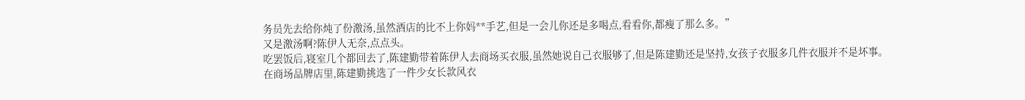务员先去给你炖了份激汤,虽然酒店的比不上你妈**手艺,但是一会儿你还是多喝点,看看你,都瘦了那么多。”
又是激汤啊?陈伊人无奈,点点头。
吃罢饭后,寝室几个都回去了,陈建勤带着陈伊人去商场买衣服,虽然她说自己衣服够了,但是陈建勤还是坚持,女孩子衣服多几件衣服并不是坏事。
在商场品牌店里,陈建勤挑选了一件少女长款风衣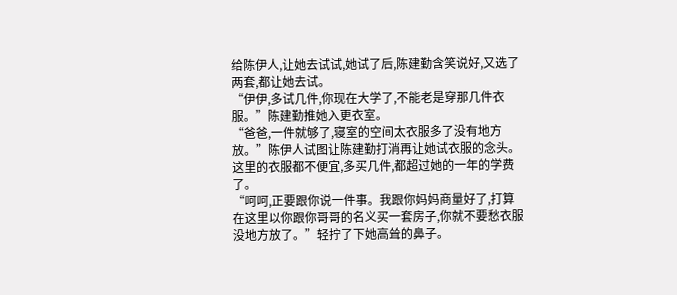给陈伊人,让她去试试,她试了后,陈建勤含笑说好,又选了两套,都让她去试。
“伊伊,多试几件,你现在大学了,不能老是穿那几件衣服。”陈建勤推她入更衣室。
“爸爸,一件就够了,寝室的空间太衣服多了没有地方放。”陈伊人试图让陈建勤打消再让她试衣服的念头。这里的衣服都不便宜,多买几件,都超过她的一年的学费了。
“呵呵,正要跟你说一件事。我跟你妈妈商量好了,打算在这里以你跟你哥哥的名义买一套房子,你就不要愁衣服没地方放了。”轻拧了下她高耸的鼻子。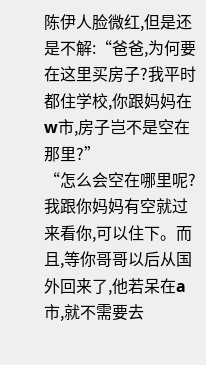陈伊人脸微红,但是还是不解:“爸爸,为何要在这里买房子?我平时都住学校,你跟妈妈在w市,房子岂不是空在那里?”
“怎么会空在哪里呢?我跟你妈妈有空就过来看你,可以住下。而且,等你哥哥以后从国外回来了,他若呆在a市,就不需要去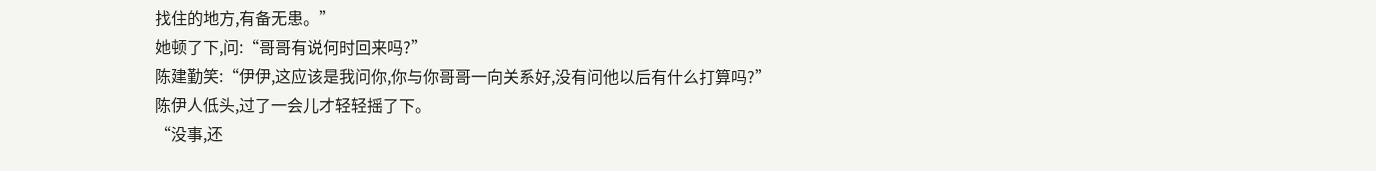找住的地方,有备无患。”
她顿了下,问:“哥哥有说何时回来吗?”
陈建勤笑:“伊伊,这应该是我问你,你与你哥哥一向关系好,没有问他以后有什么打算吗?”
陈伊人低头,过了一会儿才轻轻摇了下。
“没事,还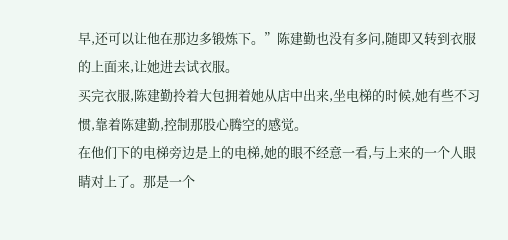早,还可以让他在那边多锻炼下。”陈建勤也没有多问,随即又转到衣服的上面来,让她进去试衣服。
买完衣服,陈建勤拎着大包拥着她从店中出来,坐电梯的时候,她有些不习惯,靠着陈建勤,控制那股心腾空的感觉。
在他们下的电梯旁边是上的电梯,她的眼不经意一看,与上来的一个人眼睛对上了。那是一个